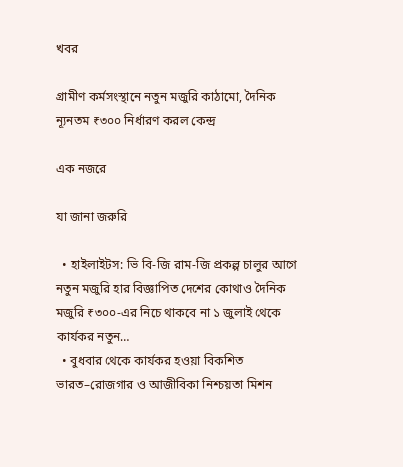খবর

গ্রামীণ কর্মসংস্থানে নতুন মজুরি কাঠামো, দৈনিক ন্যূনতম ₹৩০০ নির্ধারণ করল কেন্দ্র

এক নজরে

যা জানা জরুরি

  • হাইলাইটস: ভি বি-জি রাম-জি প্রকল্প চালুর আগে নতুন মজুরি হার বিজ্ঞাপিত দেশের কোথাও দৈনিক মজুরি ₹৩০০-এর নিচে থাকবে না ১ জুলাই থেকে কার্যকর নতুন…
  • বুধবার থেকে কার্যকর হওয়া বিকশিত ভারত–রোজগার ও আজীবিকা নিশ্চয়তা মিশন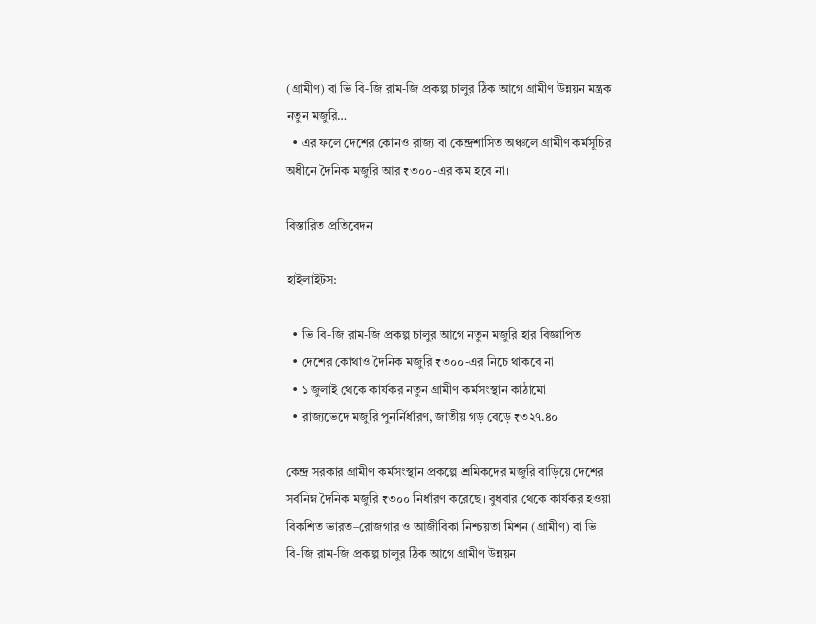(গ্রামীণ) বা ভি বি-জি রাম-জি প্রকল্প চালুর ঠিক আগে গ্রামীণ উন্নয়ন মন্ত্রক নতুন মজুরি…
  • এর ফলে দেশের কোনও রাজ্য বা কেন্দ্রশাসিত অঞ্চলে গ্রামীণ কর্মসূচির অধীনে দৈনিক মজুরি আর ₹৩০০-এর কম হবে না।

বিস্তারিত প্রতিবেদন

হাইলাইটস:

  • ভি বি-জি রাম-জি প্রকল্প চালুর আগে নতুন মজুরি হার বিজ্ঞাপিত
  • দেশের কোথাও দৈনিক মজুরি ₹৩০০-এর নিচে থাকবে না
  • ১ জুলাই থেকে কার্যকর নতুন গ্রামীণ কর্মসংস্থান কাঠামো
  • রাজ্যভেদে মজুরি পুনর্নির্ধারণ, জাতীয় গড় বেড়ে ₹৩২৭.৪০

কেন্দ্র সরকার গ্রামীণ কর্মসংস্থান প্রকল্পে শ্রমিকদের মজুরি বাড়িয়ে দেশের সর্বনিম্ন দৈনিক মজুরি ₹৩০০ নির্ধারণ করেছে। বুধবার থেকে কার্যকর হওয়া বিকশিত ভারত–রোজগার ও আজীবিকা নিশ্চয়তা মিশন (গ্রামীণ) বা ভি বি-জি রাম-জি প্রকল্প চালুর ঠিক আগে গ্রামীণ উন্নয়ন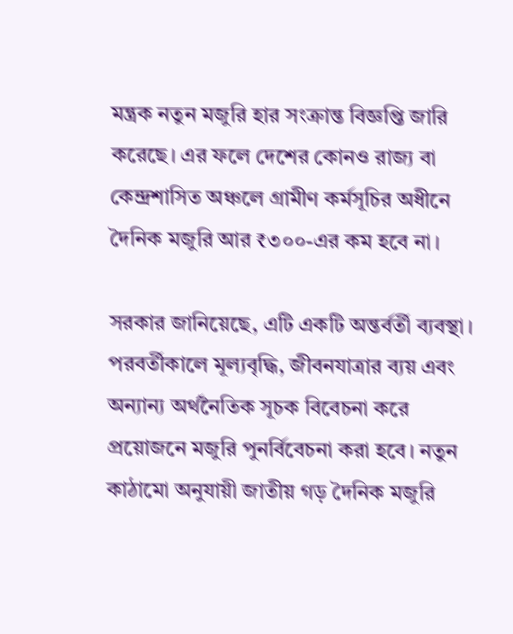মন্ত্রক নতুন মজুরি হার সংক্রান্ত বিজ্ঞপ্তি জারি করেছে। এর ফলে দেশের কোনও রাজ্য বা কেন্দ্রশাসিত অঞ্চলে গ্রামীণ কর্মসূচির অধীনে দৈনিক মজুরি আর ₹৩০০-এর কম হবে না।

সরকার জানিয়েছে, এটি একটি অন্তর্বর্তী ব্যবস্থা। পরবর্তীকালে মূল্যবৃদ্ধি, জীবনযাত্রার ব্যয় এবং অন্যান্য অর্থনৈতিক সূচক বিবেচনা করে প্রয়োজনে মজুরি পুনর্বিবেচনা করা হবে। নতুন কাঠামো অনুযায়ী জাতীয় গড় দৈনিক মজুরি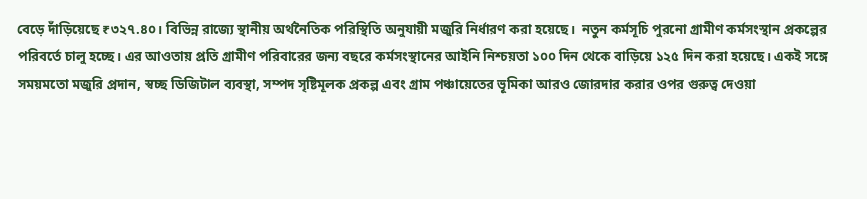বেড়ে দাঁড়িয়েছে ₹৩২৭.৪০। বিভিন্ন রাজ্যে স্থানীয় অর্থনৈতিক পরিস্থিতি অনুযায়ী মজুরি নির্ধারণ করা হয়েছে।  নতুন কর্মসূচি পুরনো গ্রামীণ কর্মসংস্থান প্রকল্পের পরিবর্তে চালু হচ্ছে। এর আওতায় প্রতি গ্রামীণ পরিবারের জন্য বছরে কর্মসংস্থানের আইনি নিশ্চয়তা ১০০ দিন থেকে বাড়িয়ে ১২৫ দিন করা হয়েছে। একই সঙ্গে সময়মতো মজুরি প্রদান, স্বচ্ছ ডিজিটাল ব্যবস্থা, সম্পদ সৃষ্টিমূলক প্রকল্প এবং গ্রাম পঞ্চায়েতের ভূমিকা আরও জোরদার করার ওপর গুরুত্ব দেওয়া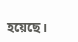হয়েছে।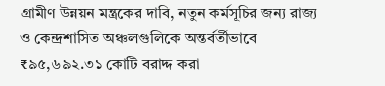গ্রামীণ উন্নয়ন মন্ত্রকের দাবি, নতুন কর্মসূচির জন্য রাজ্য ও কেন্দ্রশাসিত অঞ্চলগুলিকে অন্তর্বর্তীভাবে ₹৯৫,৬৯২.৩১ কোটি বরাদ্দ করা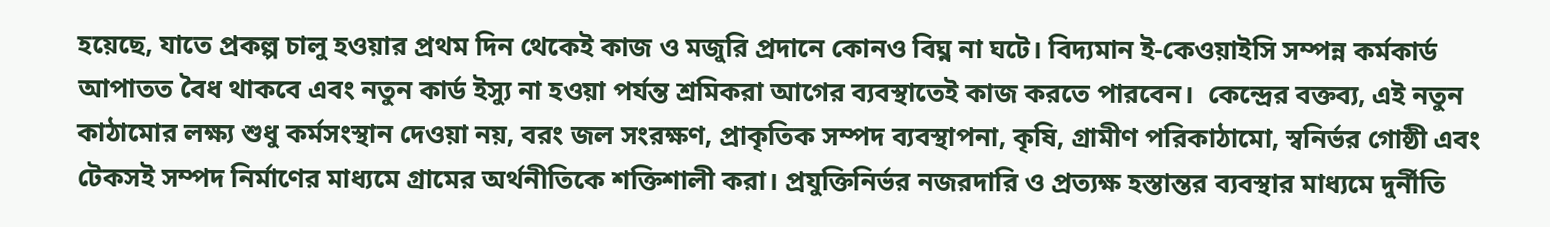হয়েছে, যাতে প্রকল্প চালু হওয়ার প্রথম দিন থেকেই কাজ ও মজুরি প্রদানে কোনও বিঘ্ন না ঘটে। বিদ্যমান ই-কেওয়াইসি সম্পন্ন কর্মকার্ড আপাতত বৈধ থাকবে এবং নতুন কার্ড ইস্যু না হওয়া পর্যন্ত শ্রমিকরা আগের ব্যবস্থাতেই কাজ করতে পারবেন।  কেন্দ্রের বক্তব্য, এই নতুন কাঠামোর লক্ষ্য শুধু কর্মসংস্থান দেওয়া নয়, বরং জল সংরক্ষণ, প্রাকৃতিক সম্পদ ব্যবস্থাপনা, কৃষি, গ্রামীণ পরিকাঠামো, স্বনির্ভর গোষ্ঠী এবং টেকসই সম্পদ নির্মাণের মাধ্যমে গ্রামের অর্থনীতিকে শক্তিশালী করা। প্রযুক্তিনির্ভর নজরদারি ও প্রত্যক্ষ হস্তান্তর ব্যবস্থার মাধ্যমে দুর্নীতি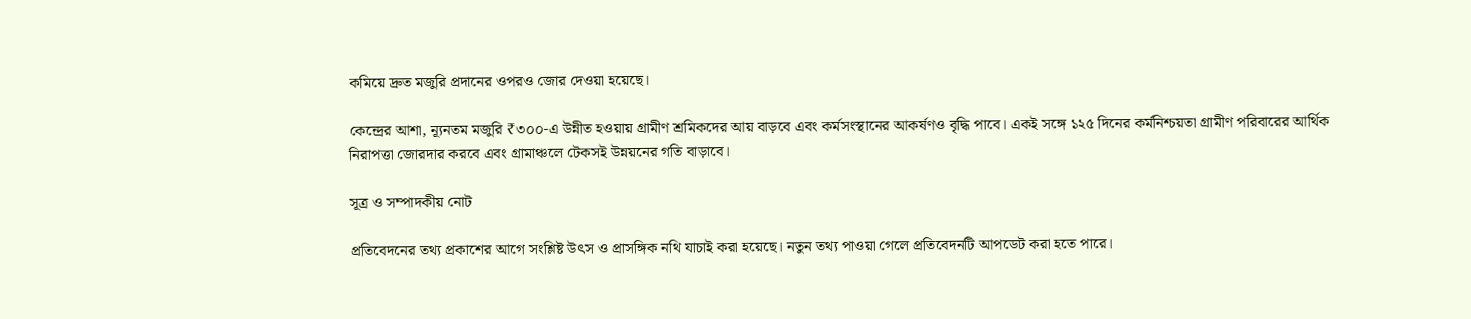কমিয়ে দ্রুত মজুরি প্রদানের ওপরও জোর দেওয়া হয়েছে।

কেন্দ্রের আশা, ন্যূনতম মজুরি ₹৩০০-এ উন্নীত হওয়ায় গ্রামীণ শ্রমিকদের আয় বাড়বে এবং কর্মসংস্থানের আকর্ষণও বৃদ্ধি পাবে। একই সঙ্গে ১২৫ দিনের কর্মনিশ্চয়তা গ্রামীণ পরিবারের আর্থিক নিরাপত্তা জোরদার করবে এবং গ্রামাঞ্চলে টেকসই উন্নয়নের গতি বাড়াবে।

সূত্র ও সম্পাদকীয় নোট

প্রতিবেদনের তথ্য প্রকাশের আগে সংশ্লিষ্ট উৎস ও প্রাসঙ্গিক নথি যাচাই করা হয়েছে। নতুন তথ্য পাওয়া গেলে প্রতিবেদনটি আপডেট করা হতে পারে।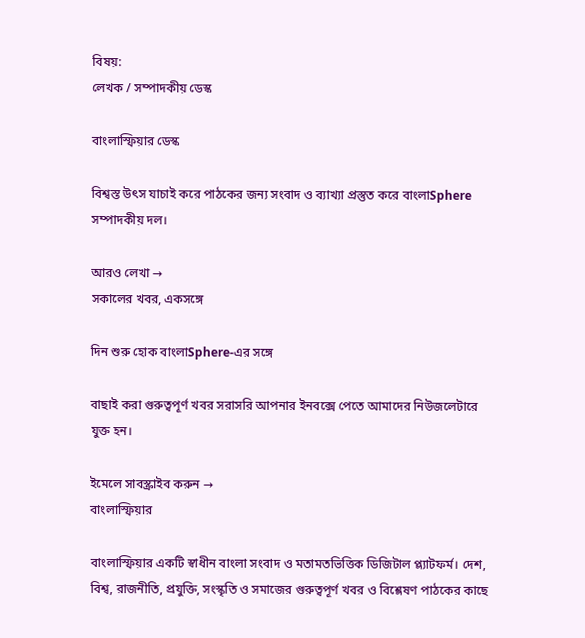বিষয়:
লেখক / সম্পাদকীয় ডেস্ক

বাংলাস্ফিয়ার ডেস্ক

বিশ্বস্ত উৎস যাচাই করে পাঠকের জন্য সংবাদ ও ব্যাখ্যা প্রস্তুত করে বাংলাSphere সম্পাদকীয় দল।

আরও লেখা →
সকালের খবর, একসঙ্গে

দিন শুরু হোক বাংলাSphere-এর সঙ্গে

বাছাই করা গুরুত্বপূর্ণ খবর সরাসরি আপনার ইনবক্সে পেতে আমাদের নিউজলেটারে যুক্ত হন।

ইমেলে সাবস্ক্রাইব করুন →
বাংলাস্ফিয়ার

বাংলাস্ফিয়ার একটি স্বাধীন বাংলা সংবাদ ও মতামতভিত্তিক ডিজিটাল প্ল্যাটফর্ম। দেশ, বিশ্ব, রাজনীতি, প্রযুক্তি, সংস্কৃতি ও সমাজের গুরুত্বপূর্ণ খবর ও বিশ্লেষণ পাঠকের কাছে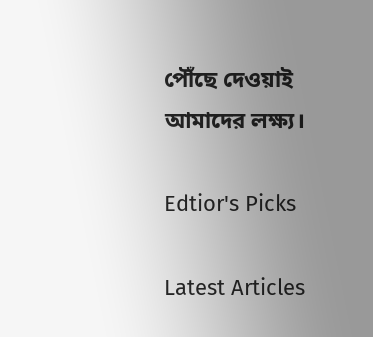পৌঁছে দেওয়াই আমাদের লক্ষ্য।

Edtior's Picks

Latest Articles